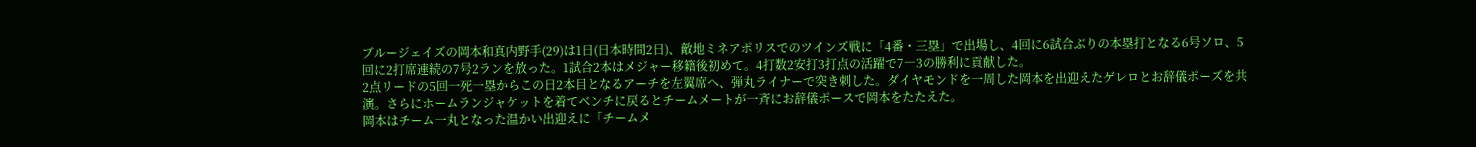ブルージェイズの岡本和真内野手(29)は1日(日本時間2日)、敵地ミネアポリスでのツインズ戦に「4番・三塁」で出場し、4回に6試合ぶりの本塁打となる6号ソロ、5回に2打席連続の7号2ランを放った。1試合2本はメジャー移籍後初めて。4打数2安打3打点の活躍で7―3の勝利に貢献した。
2点リードの5回一死一塁からこの日2本目となるアーチを左翼席へ、弾丸ライナーで突き刺した。ダイヤモンドを一周した岡本を出迎えたゲレロとお辞儀ポーズを共演。さらにホームランジャケットを着てベンチに戻るとチームメートが一斉にお辞儀ポースで岡本をたたえた。
岡本はチーム一丸となった温かい出迎えに「チームメ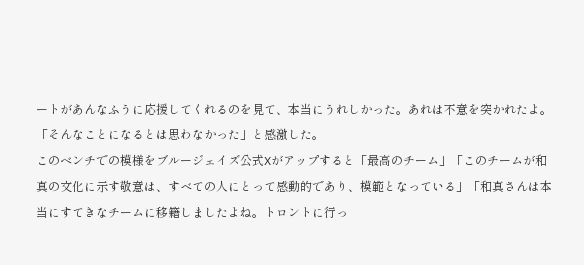ートがあんなふうに応援してくれるのを見て、本当にうれしかった。あれは不意を突かれたよ。「そんなことになるとは思わなかった」と感激した。
このベンチでの模様をブルージェイズ公式Xがアップすると「最高のチーム」「このチームが和真の文化に示す敬意は、すべての人にとって感動的であり、模範となっている」「和真さんは本当にすてきなチームに移籍しましたよね。トロントに行っ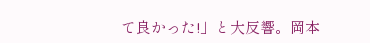て良かった!」と大反響。岡本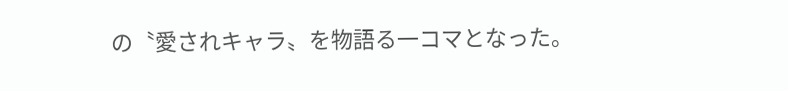の〝愛されキャラ〟を物語る一コマとなった。